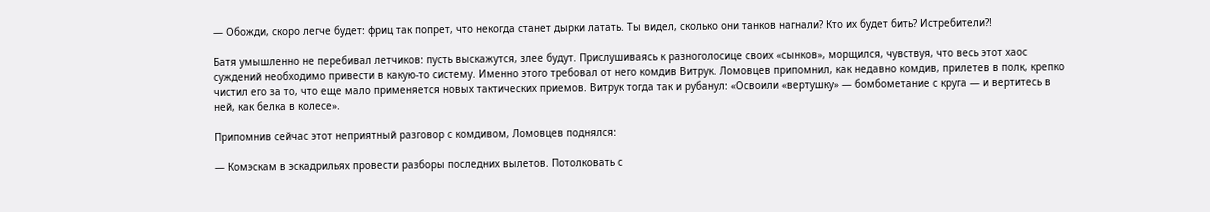— Обожди, скоро легче будет: фриц так попрет, что некогда станет дырки латать. Ты видел, сколько они танков нагнали? Кто их будет бить? Истребители?!

Батя умышленно не перебивал летчиков: пусть выскажутся, злее будут. Прислушиваясь к разноголосице своих «сынков», морщился, чувствуя, что весь этот хаос суждений необходимо привести в какую-то систему. Именно этого требовал от него комдив Витрук. Ломовцев припомнил, как недавно комдив, прилетев в полк, крепко чистил его за то, что еще мало применяется новых тактических приемов. Витрук тогда так и рубанул: «Освоили «вертушку» — бомбометание с круга — и вертитесь в ней, как белка в колесе».

Припомнив сейчас этот неприятный разговор с комдивом, Ломовцев поднялся:

— Комэскам в эскадрильях провести разборы последних вылетов. Потолковать с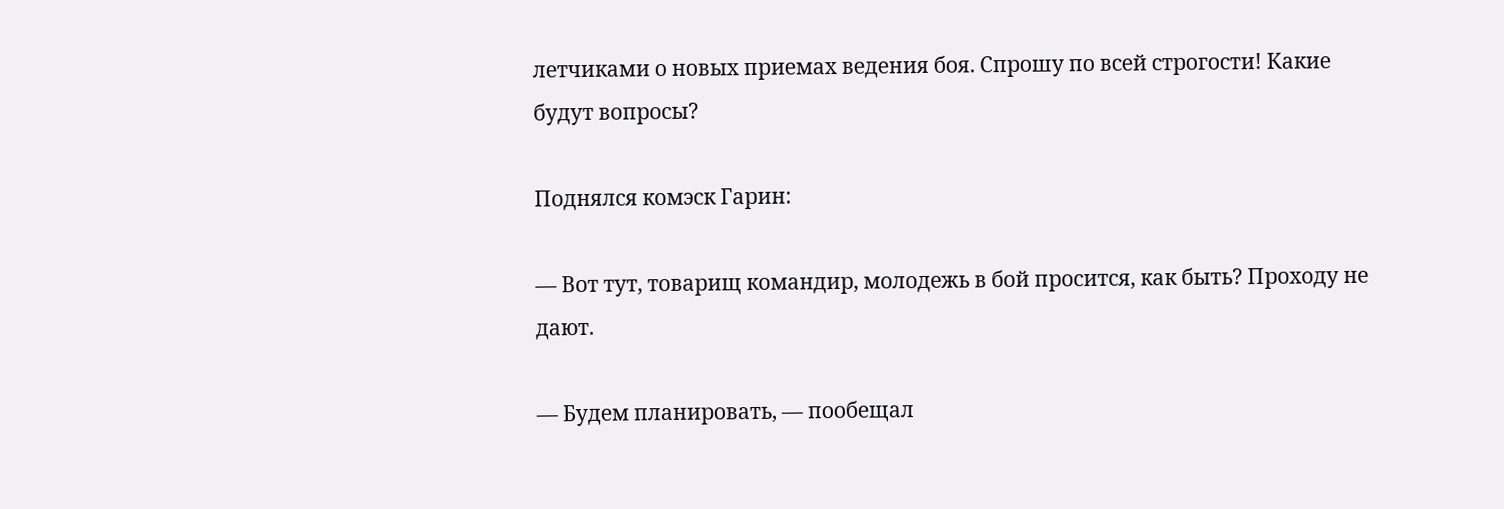летчиками о новых приемах ведения боя. Спрошу по всей строгости! Какие будут вопросы?

Поднялся комэск Гарин:

— Вот тут, товарищ командир, молодежь в бой просится, как быть? Проходу не дают.

— Будем планировать, — пообещал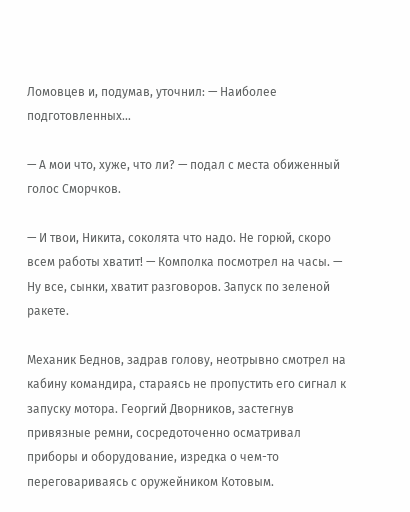Ломовцев и, подумав, уточнил: — Наиболее подготовленных…

— А мои что, хуже, что ли? — подал с места обиженный голос Сморчков.

— И твои, Никита, соколята что надо. Не горюй, скоро всем работы хватит! — Комполка посмотрел на часы. — Ну все, сынки, хватит разговоров. Запуск по зеленой ракете.

Механик Беднов, задрав голову, неотрывно смотрел на кабину командира, стараясь не пропустить его сигнал к запуску мотора. Георгий Дворников, застегнув привязные ремни, сосредоточенно осматривал приборы и оборудование, изредка о чем-то переговариваясь с оружейником Котовым.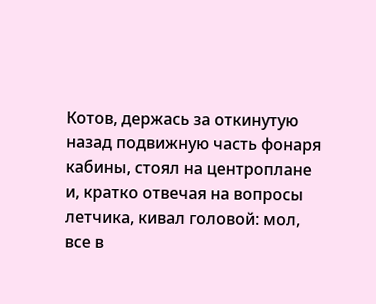Котов, держась за откинутую назад подвижную часть фонаря кабины, стоял на центроплане и, кратко отвечая на вопросы летчика, кивал головой: мол, все в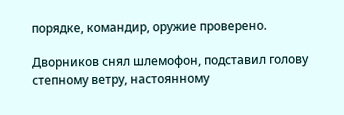порядке, командир, оружие проверено.

Дворников снял шлемофон, подставил голову степному ветру, настоянному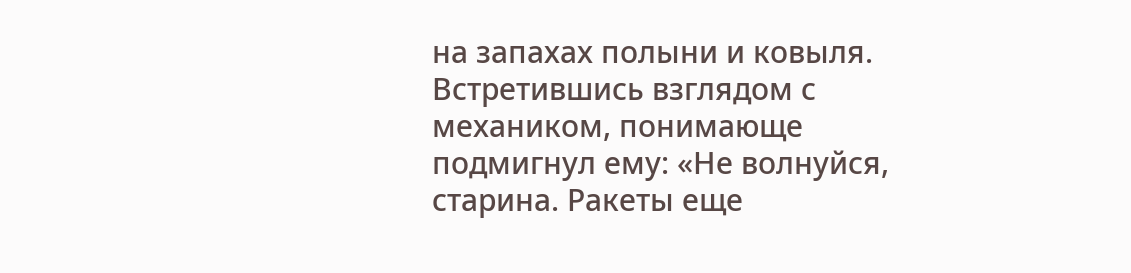на запахах полыни и ковыля. Встретившись взглядом с механиком, понимающе подмигнул ему: «Не волнуйся, старина. Ракеты еще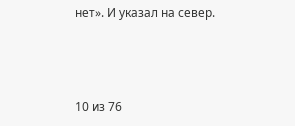нет». И указал на север.



10 из 76